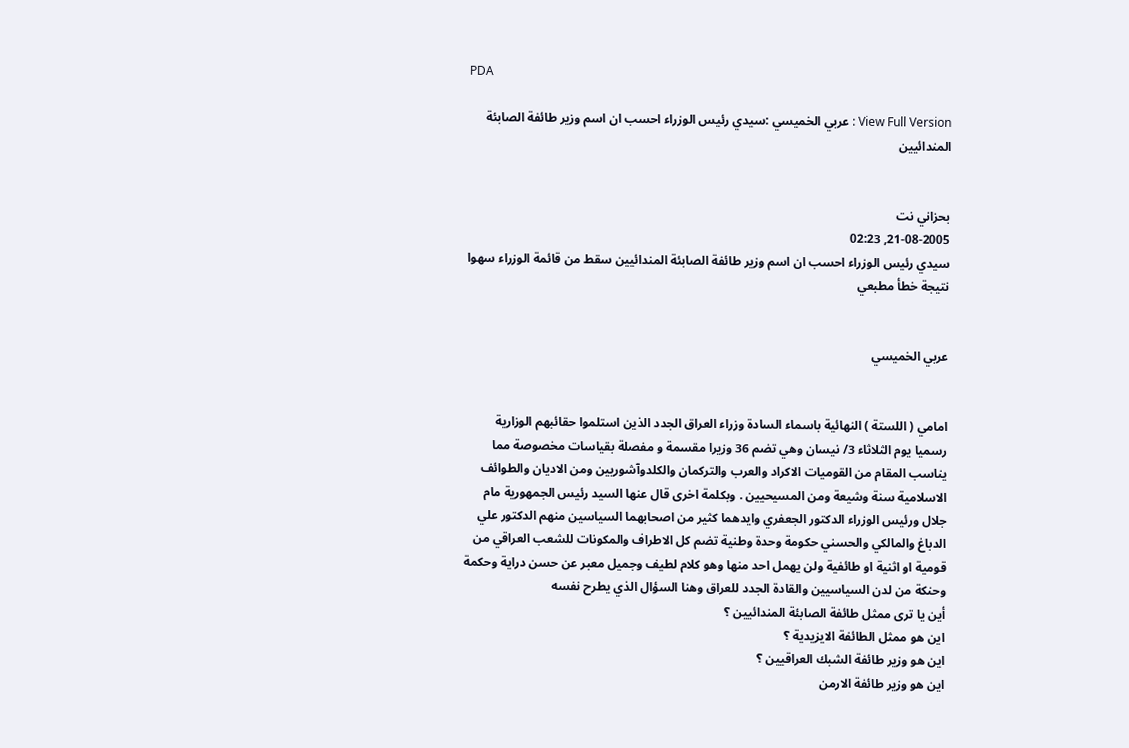PDA

View Full Version : عربي الخميسي :سيدي رئيس الوزراء احسب ان اسم وزير طائفة الصابئة المندائيين


بحزاني نت
21-08-2005, 02:23
سيدي رئيس الوزراء احسب ان اسم وزير طائفة الصابئة المندائيين سقط من قائمة الوزراء سهوا نتيجة خطأ مطبعي


عربي الخميسي


امامي ( اللستة ) النهائية باسماء السادة وزراء العراق الجدد الذين استلموا حقائبهم الوزارية رسميا يوم الثلاثاء 3/ نيسان وهي تضم 36 وزيرا مقسمة و مفصلة بقياسات مخصوصة مما يناسب المقام من القوميات الاكراد والعرب والتركمان والكلدوآشوريين ومن الاديان والطوائف الاسلامية سنة وشيعة ومن المسيحيين . وبكلمة اخرى قال عنها السيد رئيس الجمهورية مام جلال ورئيس الوزراء الدكتور الجعفري وايدهما كثير من اصحابهما السياسين منهم الدكتور علي الدباغ والمالكي والحسني حكومة وحدة وطنية تضم كل الاطراف والمكونات للشعب العراقي من قومية او اثنية او طائفية ولن يهمل احد منها وهو كلام لطيف وجميل معبر عن حسن دراية وحكمة وحنكة من لدن السياسيين والقادة الجدد للعراق وهنا السؤال الذي يطرح نفسه
أين يا ترى ممثل طائفة الصابئة المندائيين ؟
اين هو ممثل الطائفة الايزيدية ؟
اين هو وزير طائفة الشبك العراقيين ؟
اين هو وزير طائفة الارمن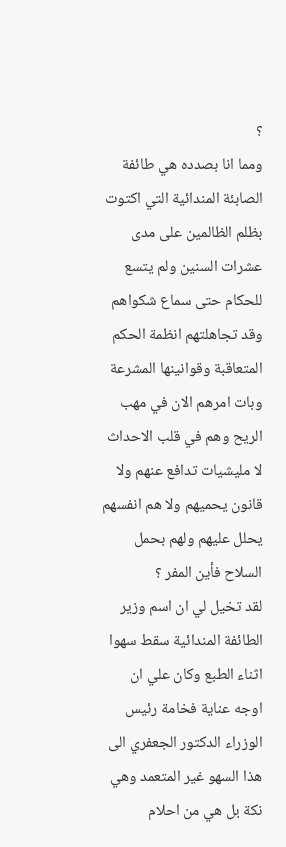؟
ومما انا بصدده هي طائفة الصابئة المندائية التي اكتوت بظلم الظالمين على مدى عشرات السنين ولم يتسع للحكام حتى سماع شكواهم وقد تجاهلتهم انظمة الحكم المتعاقبة وقوانينها المشرعة وبات امرهم الان في مهب الريح وهم في قلب الاحداث لا مليشيات تدافع عنهم ولا قانون يحميهم ولا هم انفسهم يحلل عليهم ولهم بحمل السلاح فأين المفر ؟
لقد تخيل لي ان اسم وزير الطائفة المندائية سقط سهوا اثناء الطبع وكان علي ان اوجه عناية فخامة رئيس الوزراء الدكتور الجعفري الى هذا السهو غير المتعمد وهي نكة بل هي من احلام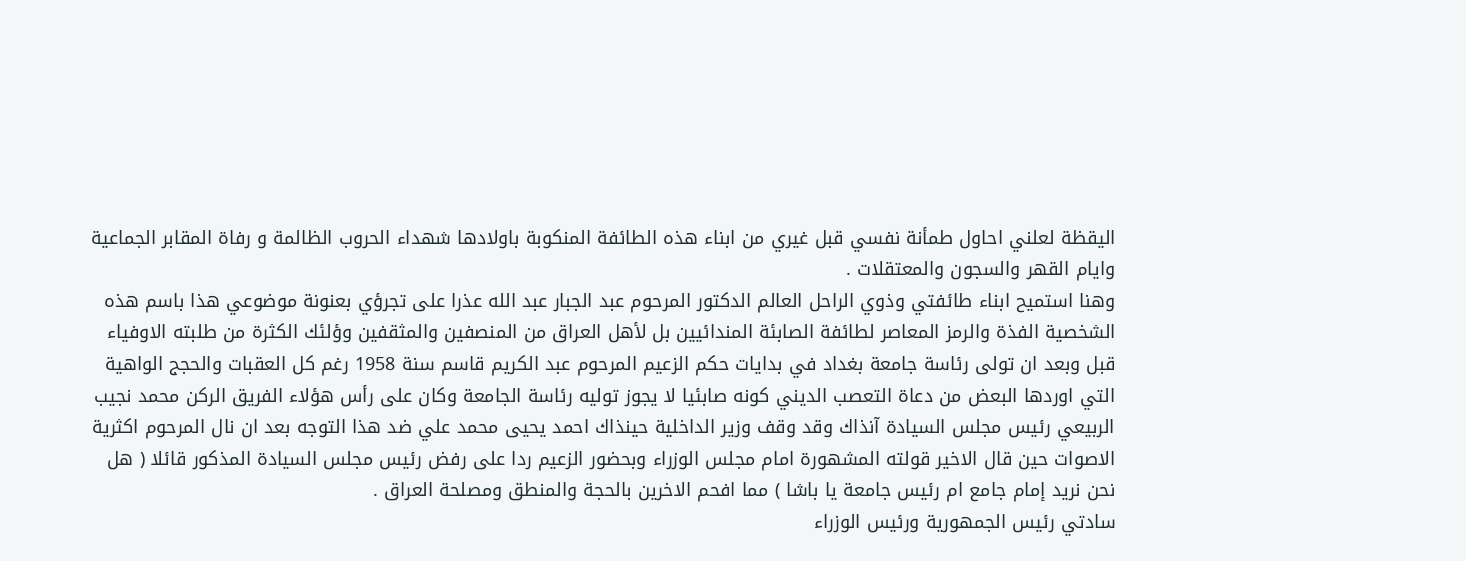اليقظة لعلني احاول طمأنة نفسي قبل غيري من ابناء هذه الطائفة المنكوبة باولادها شهداء الحروب الظالمة و رفاة المقابر الجماعية وايام القهر والسجون والمعتقلات .
وهنا استميح ابناء طائفتي وذوي الراحل العالم الدكتور المرحوم عبد الجبار عبد الله عذرا على تجرؤي بعنونة موضوعي هذا باسم هذه الشخصية الفذة والرمز المعاصر لطائفة الصابئة المندائيين بل لأهل العراق من المنصفين والمثقفين وؤلئك الكثرة من طلبته الاوفياء قبل وبعد ان تولى رئاسة جامعة بغداد في بدايات حكم الزعيم المرحوم عبد الكريم قاسم سنة 1958 رغم كل العقبات والحجج الواهية التي اوردها البعض من دعاة التعصب الديني كونه صابئيا لا يجوز توليه رئاسة الجامعة وكان على رأس هؤلاء الفريق الركن محمد نجيب الربيعي رئيس مجلس السيادة آنذاك وقد وقف وزير الداخلية حينذاك احمد يحيى محمد علي ضد هذا التوجه بعد ان نال المرحوم اكثرية الاصوات حين قال الاخير قولته المشهورة امام مجلس الوزراء وبحضور الزعيم ردا على رفض رئيس مجلس السيادة المذكور قائلا ( هل نحن نريد إمام جامع ام رئيس جامعة يا باشا ) مما افحم الاخرين بالحجة والمنطق ومصلحة العراق .
سادتي رئيس الجمهورية ورئيس الوزراء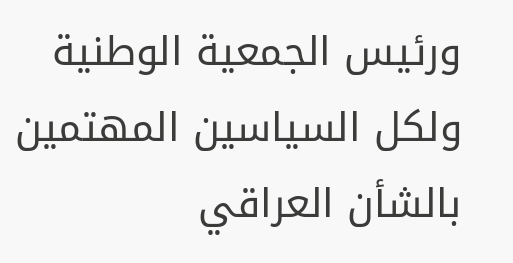ورئيس الجمعية الوطنية ولكل السياسين المهتمين بالشأن العراقي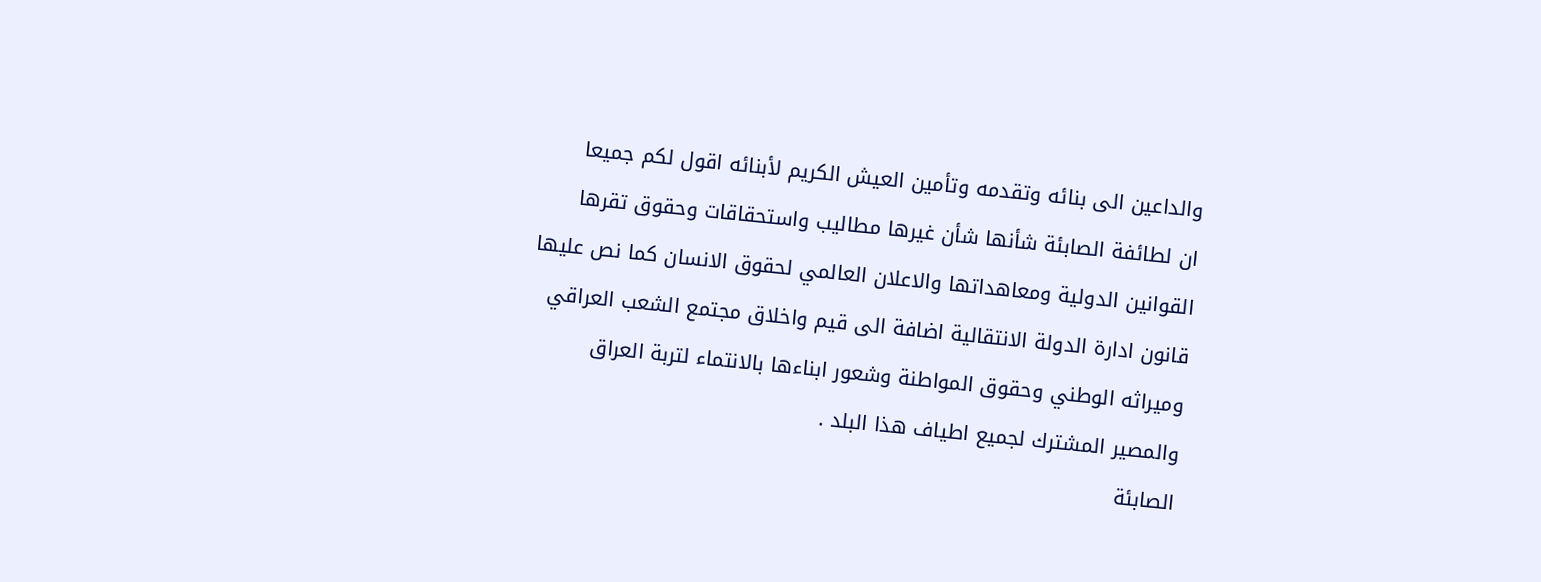والداعين الى بنائه وتقدمه وتأمين العيش الكريم لأبنائه اقول لكم جميعا
ان لطائفة الصابئة شأنها شأن غيرها مطاليب واستحقاقات وحقوق تقرها القوانين الدولية ومعاهداتها والاعلان العالمي لحقوق الانسان كما نص عليها قانون ادارة الدولة الانتقالية اضافة الى قيم واخلاق مجتمع الشعب العراقي وميراثه الوطني وحقوق المواطنة وشعور ابناءها بالانتماء لتربة العراق والمصير المشترك لجميع اطياف هذا البلد .
الصابئة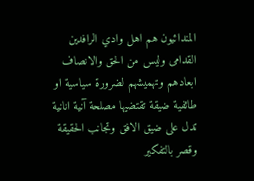المندائيون هم اهل وادي الرافدين القدامى وليس من الحق والانصاف ابعادهم وتهميشهم لضرورة سياسية او طائفية ضيقة تقتضيها مصلحة آنية انانية تدل على ضيق الافق وتجانب الحقيقة وقصر بالتفكير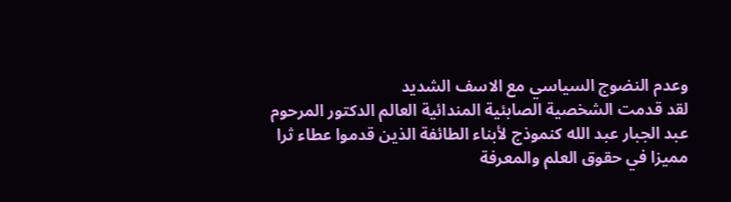وعدم النضوج السياسي مع الاسف الشديد
لقد قدمت الشخصية الصابئية المندائية العالم الدكتور المرحوم عبد الجبار عبد الله كنموذج لأبناء الطائفة الذين قدموا عطاء ثرا مميزا في حقوق العلم والمعرفة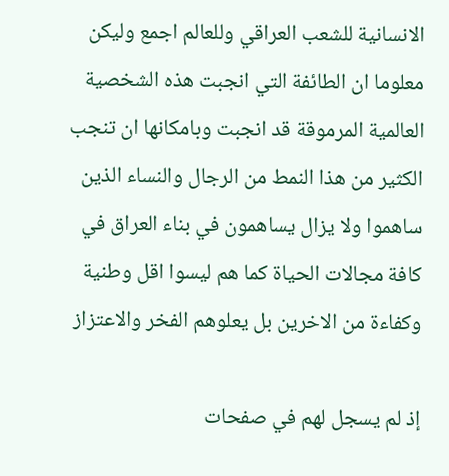الانسانية للشعب العراقي وللعالم اجمع وليكن معلوما ان الطائفة التي انجبت هذه الشخصية العالمية المرموقة قد انجبت وبامكانها ان تنجب الكثير من هذا النمط من الرجال والنساء الذين ساهموا ولا يزال يساهمون في بناء العراق في كافة مجالات الحياة كما هم ليسوا اقل وطنية وكفاءة من الاخرين بل يعلوهم الفخر والاعتزاز

إذ لم يسجل لهم في صفحات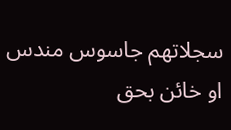سجلاتهم جاسوس مندس او خائن بحق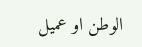الوطن او عميل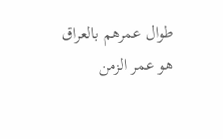طوال عمرهم بالعراق هو عمر الزمن